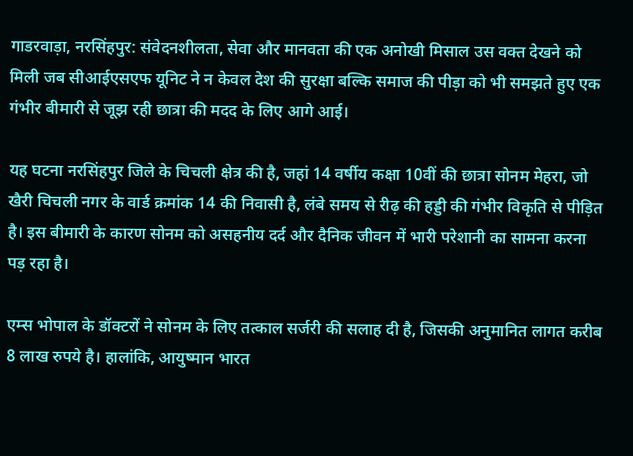गाडरवाड़ा, नरसिंहपुर: संवेदनशीलता, सेवा और मानवता की एक अनोखी मिसाल उस वक्त देखने को मिली जब सीआईएसएफ यूनिट ने न केवल देश की सुरक्षा बल्कि समाज की पीड़ा को भी समझते हुए एक गंभीर बीमारी से जूझ रही छात्रा की मदद के लिए आगे आई।

यह घटना नरसिंहपुर जिले के चिचली क्षेत्र की है, जहां 14 वर्षीय कक्षा 10वीं की छात्रा सोनम मेहरा, जो खैरी चिचली नगर के वार्ड क्रमांक 14 की निवासी है, लंबे समय से रीढ़ की हड्डी की गंभीर विकृति से पीड़ित है। इस बीमारी के कारण सोनम को असहनीय दर्द और दैनिक जीवन में भारी परेशानी का सामना करना पड़ रहा है।

एम्स भोपाल के डॉक्टरों ने सोनम के लिए तत्काल सर्जरी की सलाह दी है, जिसकी अनुमानित लागत करीब 8 लाख रुपये है। हालांकि, आयुष्मान भारत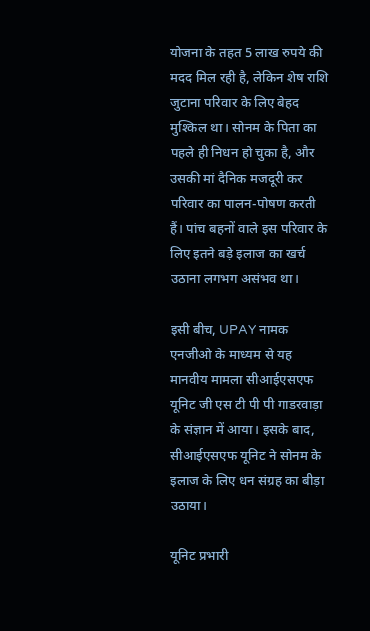योजना के तहत 5 लाख रुपये की मदद मिल रही है, लेकिन शेष राशि जुटाना परिवार के लिए बेहद मुश्किल था। सोनम के पिता का पहले ही निधन हो चुका है, और उसकी मां दैनिक मजदूरी कर परिवार का पालन-पोषण करती हैं। पांच बहनों वाले इस परिवार के लिए इतने बड़े इलाज का खर्च उठाना लगभग असंभव था।

इसी बीच, UPAY नामक एनजीओ के माध्यम से यह मानवीय मामला सीआईएसएफ यूनिट जी एस टी पी पी गाडरवाड़ा के संज्ञान में आया। इसके बाद, सीआईएसएफ यूनिट ने सोनम के इलाज के लिए धन संग्रह का बीड़ा उठाया।

यूनिट प्रभारी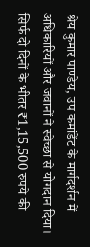श्रेय कुमार पाण्डेय, उप कमांडेंट के मार्गदर्शन में अधिकारियों और जवानों ने स्वेच्छा से योगदान दिया। सिर्फ दो दिनों के भीतर ₹1,15,500 रुपये की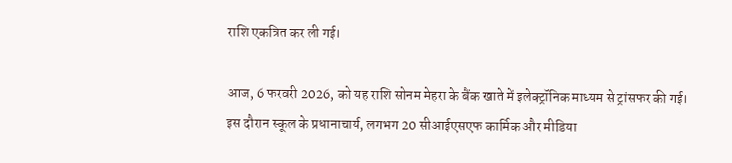राशि एकत्रित कर ली गई।

आज, 6 फरवरी 2026, को यह राशि सोनम मेहरा के बैंक खाते में इलेक्ट्रॉनिक माध्यम से ट्रांसफर की गई। इस दौरान स्कूल के प्रधानाचार्य, लगभग 20 सीआईएसएफ कार्मिक और मीडिया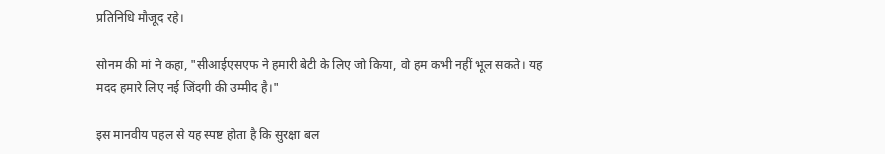प्रतिनिधि मौजूद रहे।

सोनम की मां ने कहा, "सीआईएसएफ ने हमारी बेटी के लिए जो किया, वो हम कभी नहीं भूल सकते। यह मदद हमारे लिए नई जिंदगी की उम्मीद है।"

इस मानवीय पहल से यह स्पष्ट होता है कि सुरक्षा बल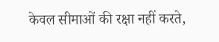केवल सीमाओं की रक्षा नहीं करते,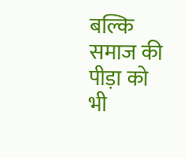बल्कि समाज की पीड़ा को भी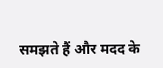समझते हैं और मदद के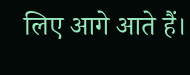लिए आगे आते हैं।